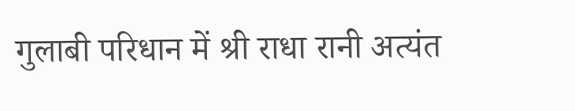गुलाबी परिधान में श्री राधा रानी अत्यंत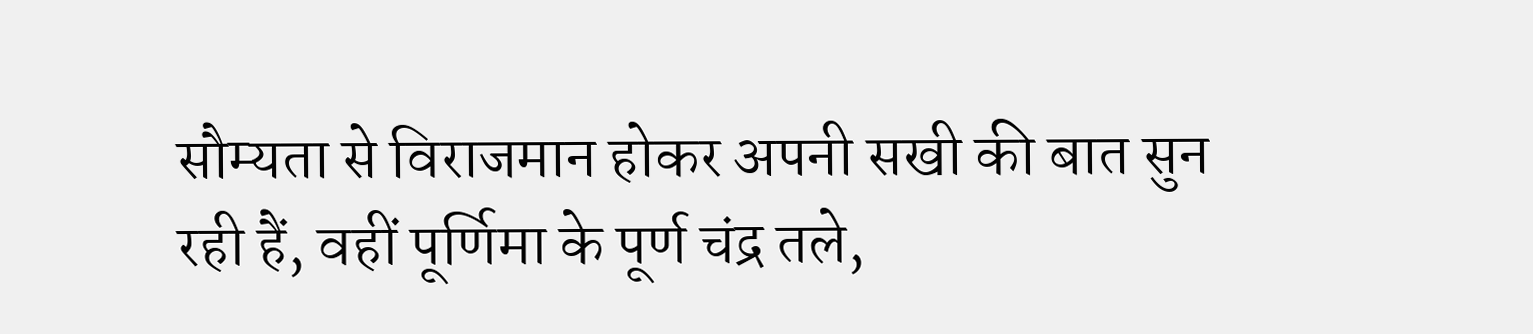सौम्यता से विराजमान होकर अपनी सखी की बात सुन रही हैं, वहीं पूर्णिमा के पूर्ण चंद्र तले,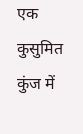एक कुसुमित कुंज में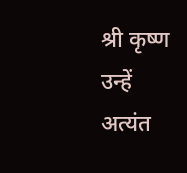श्री कृष्ण उन्हें अत्यंत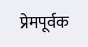प्रेमपूर्वक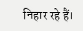निहार रहे हैं।